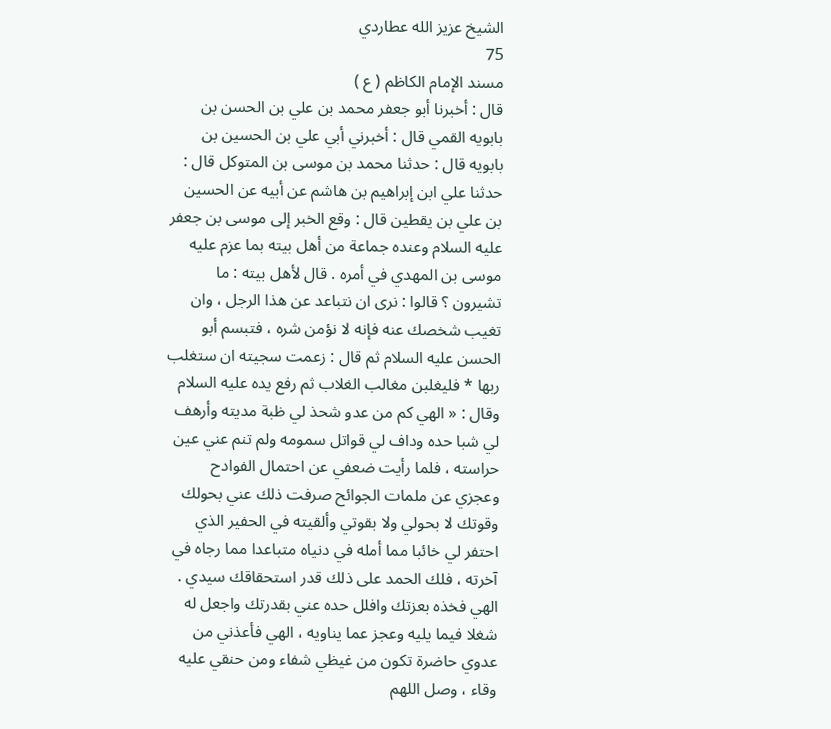الشيخ عزيز الله عطاردي
75
مسند الإمام الكاظم ( ع )
قال : أخبرنا أبو جعفر محمد بن علي بن الحسن بن بابويه القمي قال : أخبرني أبي علي بن الحسين بن بابويه قال : حدثنا محمد بن موسى بن المتوكل قال : حدثنا علي ابن إبراهيم بن هاشم عن أبيه عن الحسين بن علي بن يقطين قال : وقع الخبر إلى موسى بن جعفر عليه السلام وعنده جماعة من أهل بيته بما عزم عليه موسى بن المهدي في أمره . قال لأهل بيته : ما تشيرون ؟ قالوا : نرى ان نتباعد عن هذا الرجل ، وان تغيب شخصك عنه فإنه لا نؤمن شره ، فتبسم أبو الحسن عليه السلام ثم قال : زعمت سجيته ان ستغلب ربها * فليغلبن مغالب الغلاب ثم رفع يده عليه السلام وقال : « الهي كم من عدو شحذ لي ظبة مديته وأرهف لي شبا حده وداف لي قواتل سمومه ولم تنم عني عين حراسته ، فلما رأيت ضعفي عن احتمال الفوادح وعجزي عن ملمات الجوائح صرفت ذلك عني بحولك وقوتك لا بحولي ولا بقوتي وألقيته في الحفير الذي احتفر لي خائبا مما أمله في دنياه متباعدا مما رجاه في آخرته ، فلك الحمد على ذلك قدر استحقاقك سيدي . الهي فخذه بعزتك وافلل حده عني بقدرتك واجعل له شغلا فيما يليه وعجز عما يناويه ، الهي فأعذني من عدوي حاضرة تكون من غيظي شفاء ومن حنقي عليه وقاء ، وصل اللهم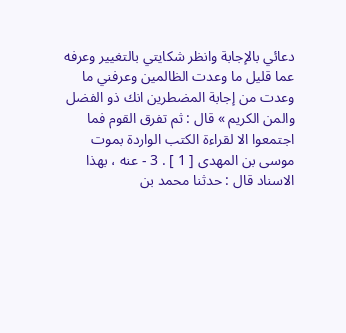دعائي بالإجابة وانظر شكايتي بالتغيير وعرفه عما قليل ما وعدت الظالمين وعرفني ما وعدت من إجابة المضطرين انك ذو الفضل والمن الكريم » قال : ثم تفرق القوم فما اجتمعوا الا لقراءة الكتب الواردة بموت موسى بن المهدى [ 1 ] . 3 - عنه ، بهذا الاسناد قال : حدثنا محمد بن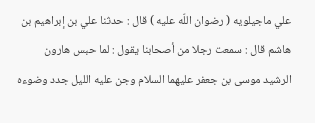علي ماجيلويه ( رضوان اللّه عليه ) قال : حدثنا علي بن إبراهيم بن هاشم قال : سمعت رجلا من أصحابنا يقول : لما حبس هارون الرشيد موسى بن جعفر عليهما السلام وجن عليه الليل جدد وضوءه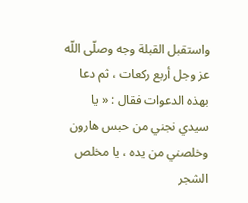واستقبل القبلة وجه وصلّى اللّه عز وجل أربع ركعات ، ثم دعا بهذه الدعوات فقال : « يا سيدي نجني من حبس هارون وخلصني من يده ، يا مخلص الشجر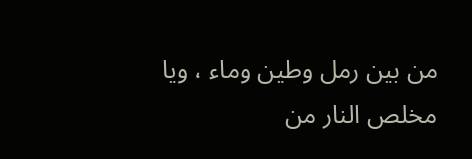من بين رمل وطين وماء ، ويا مخلص النار من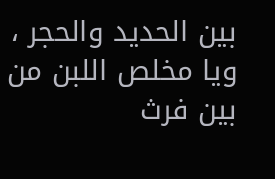بين الحديد والحجر ، ويا مخلص اللبن من بين فرث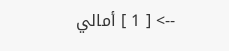--> [ 1 ] أمالي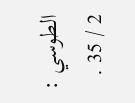الطوسي : 2 / 35 .